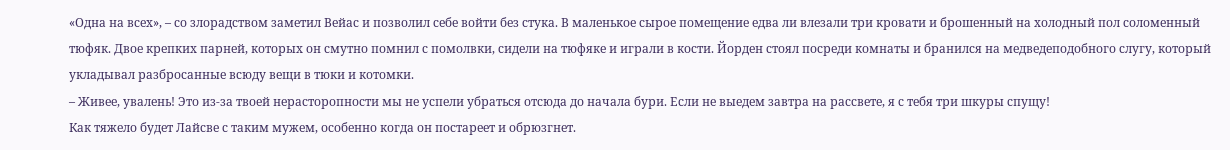«Одна на всех», – со злорадством заметил Вейас и позволил себе войти без стука. В маленькое сырое помещение едва ли влезали три кровати и брошенный на холодный пол соломенный тюфяк. Двое крепких парней, которых он смутно помнил с помолвки, сидели на тюфяке и играли в кости. Йорден стоял посреди комнаты и бранился на медведеподобного слугу, который укладывал разбросанные всюду вещи в тюки и котомки.
– Живее, увалень! Это из-за твоей нерасторопности мы не успели убраться отсюда до начала бури. Если не выедем завтра на рассвете, я с тебя три шкуры спущу!
Как тяжело будет Лайсве с таким мужем, особенно когда он постареет и обрюзгнет.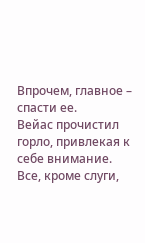Впрочем, главное – спасти ее.
Вейас прочистил горло, привлекая к себе внимание.
Все, кроме слуги,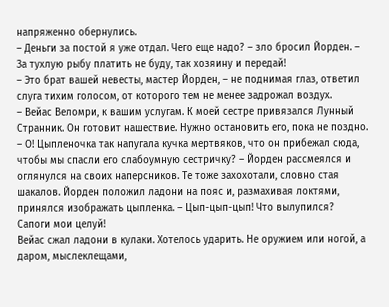напряженно обернулись.
– Деньги за постой я уже отдал. Чего еще надо? – зло бросил Йорден. – За тухлую рыбу платить не буду, так хозяину и передай!
– Это брат вашей невесты, мастер Йорден, – не поднимая глаз, ответил слуга тихим голосом, от которого тем не менее задрожал воздух.
– Вейас Веломри, к вашим услугам. К моей сестре привязался Лунный Странник. Он готовит нашествие. Нужно остановить его, пока не поздно.
– О! Цыпленочка так напугала кучка мертвяков, что он прибежал сюда, чтобы мы спасли его слабоумную сестричку? – Йорден рассмеялся и оглянулся на своих наперсников. Те тоже захохотали, словно стая шакалов. Йорден положил ладони на пояс и, размахивая локтями, принялся изображать цыпленка. – Цып-цып-цып! Что вылупился? Сапоги мои целуй!
Вейас сжал ладони в кулаки. Хотелось ударить. Не оружием или ногой, а даром, мыслеклещами,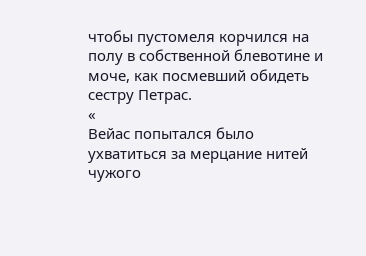чтобы пустомеля корчился на полу в собственной блевотине и моче, как посмевший обидеть сестру Петрас.
«
Вейас попытался было ухватиться за мерцание нитей чужого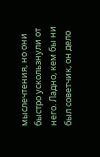мыслечтения, но они быстро ускользнули от него. Ладно, кем бы ни был советчик, он дело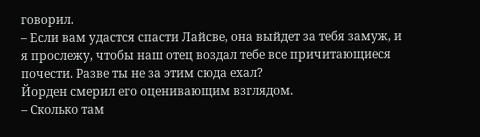говорил.
– Если вам удастся спасти Лайсве, она выйдет за тебя замуж, и я прослежу, чтобы наш отец воздал тебе все причитающиеся почести. Разве ты не за этим сюда ехал?
Йорден смерил его оценивающим взглядом.
– Сколько там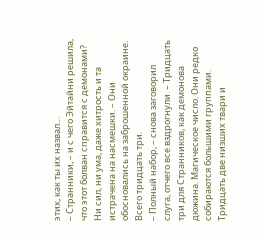этих, как ты их назвал…
– Странники, – и с чего Эйтайни решила, что этот болван справится с демонами? Ни сил, ни ума, даже хитрость и та истрачена на насмешки. – Они обосновались на заброшенной окраине. Всего тридцать три.
– Полный набор, – снова заговорил слуга, отчего все вздрогнули. – Тридцать три для Странников, как демонова дюжина. Магическое число. Они редко собираются большими группами. Тридцать две низших твари и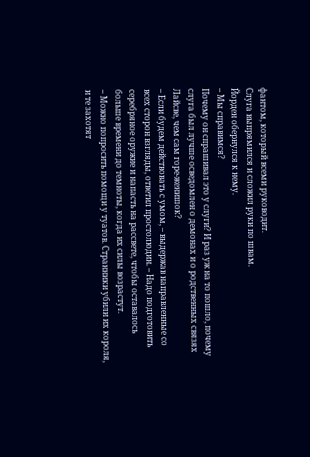фантом, который всеми руководит.
Слуга выпрямился и сложил руки по швам.
Йорден обернулся к нему.
– Мы справимся?
Почему он спрашивал это у слуги? И раз уж на то пошло, почему слуга был лучше осведомлен о демонах и о родственных связях Лайсве, чем сам горе-женишок?
– Если будем действовать с умом, – выдержав направленные со всех сторон взгляды, ответил простолюдин. – Надо подготовить серебряное оружие и напасть на рассвете, чтобы оставалось больше времени до темноты, когда их силы возрастут.
– Можно попросить помощи у туатов. Странники убили их короля, и те захотят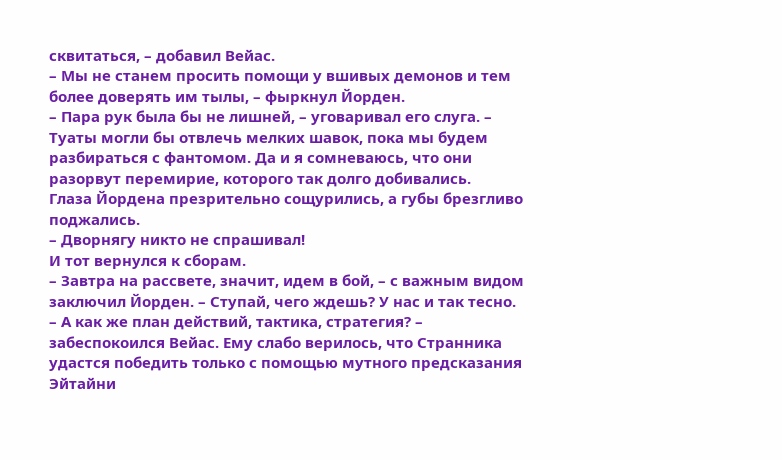сквитаться, – добавил Вейас.
– Мы не станем просить помощи у вшивых демонов и тем более доверять им тылы, – фыркнул Йорден.
– Пара рук была бы не лишней, – уговаривал его слуга. – Туаты могли бы отвлечь мелких шавок, пока мы будем разбираться с фантомом. Да и я сомневаюсь, что они разорвут перемирие, которого так долго добивались.
Глаза Йордена презрительно сощурились, а губы брезгливо поджались.
– Дворнягу никто не спрашивал!
И тот вернулся к сборам.
– Завтра на рассвете, значит, идем в бой, – с важным видом заключил Йорден. – Ступай, чего ждешь? У нас и так тесно.
– А как же план действий, тактика, стратегия? – забеспокоился Вейас. Ему слабо верилось, что Странника удастся победить только с помощью мутного предсказания Эйтайни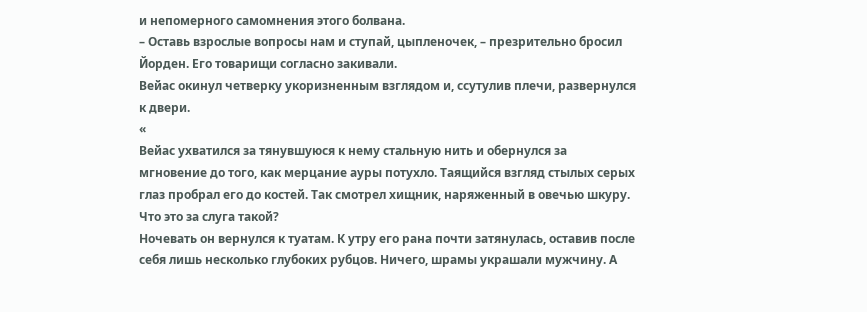и непомерного самомнения этого болвана.
– Оставь взрослые вопросы нам и ступай, цыпленочек, – презрительно бросил Йорден. Его товарищи согласно закивали.
Вейас окинул четверку укоризненным взглядом и, ссутулив плечи, развернулся к двери.
«
Вейас ухватился за тянувшуюся к нему стальную нить и обернулся за мгновение до того, как мерцание ауры потухло. Таящийся взгляд стылых серых глаз пробрал его до костей. Так смотрел хищник, наряженный в овечью шкуру. Что это за слуга такой?
Ночевать он вернулся к туатам. К утру его рана почти затянулась, оставив после себя лишь несколько глубоких рубцов. Ничего, шрамы украшали мужчину. А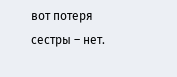вот потеря сестры – нет.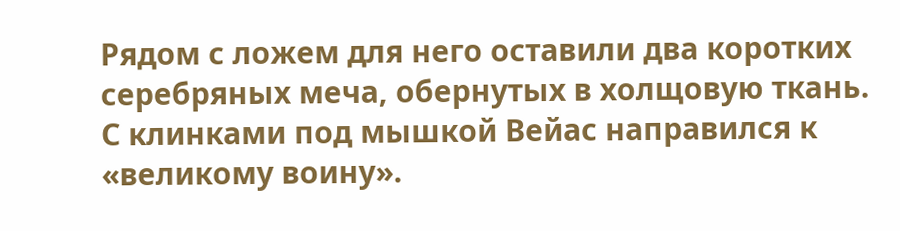Рядом с ложем для него оставили два коротких серебряных меча, обернутых в холщовую ткань. С клинками под мышкой Вейас направился к «великому воину».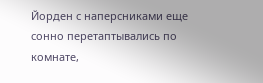Йорден с наперсниками еще сонно перетаптывались по комнате,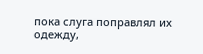пока слуга поправлял их одежду,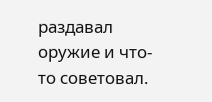раздавал оружие и что-то советовал.